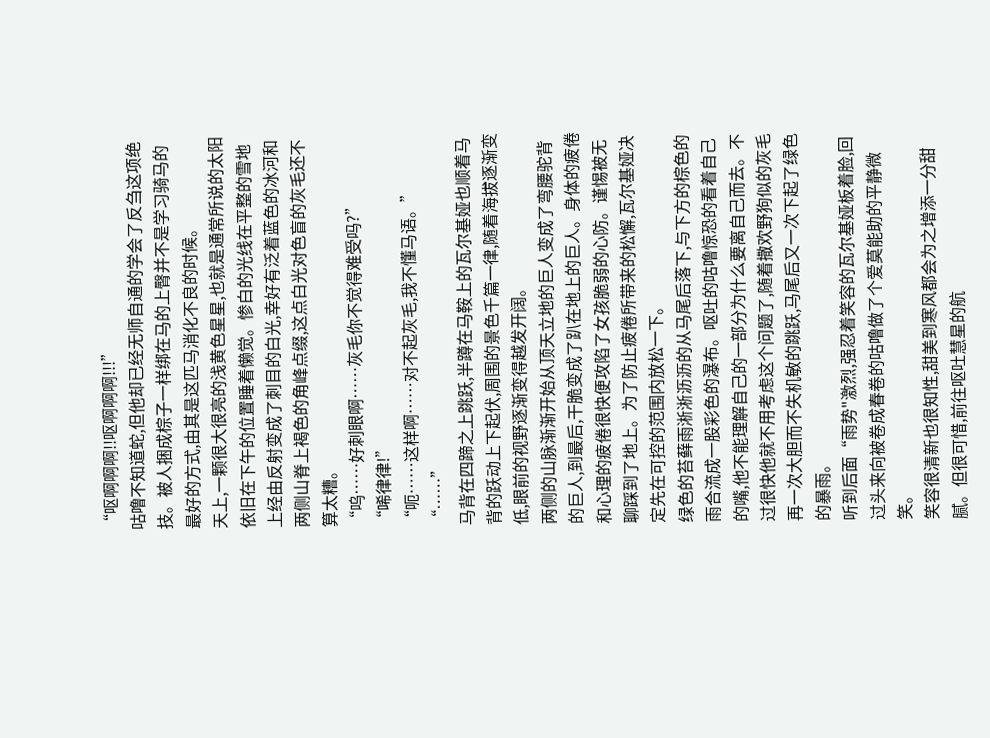“呕啊啊啊!!呕啊啊啊!!!”
咕噜不知道蛇,但他却已经无师自通的学会了反刍这项绝技。被人捆成棕子一样绑在马的上臀并不是学习骑马的最好的方式,由其是这匹马消化不良的时候。
天上,一颗很大很亮的浅黄色星星,也就是通常所说的太阳依旧在下午的位置睡着懒觉。惨白的光线在平整的雪地上经由反射变成了刺目的白光,幸好有泛着蓝色的冰河和两侧山脊上褐色的角峰点缀,这点白光对色盲的灰毛还不算太糟。
“呜……好刺眼啊……灰毛你不觉得难受吗?”
“唏律律!”
“呃……这样啊……对不起灰毛,我不懂马语。”
“……”
马背在四蹄之上跳跃,半蹲在马鞍上的瓦尔基娅也顺着马背的跃动上下起伏,周围的景色千篇一律,随着海拔逐渐变低,眼前的视野逐渐变得越发开阔。
两侧的山脉渐渐开始从顶天立地的巨人变成了弯腰驼背的巨人,到最后,干脆变成了趴在地上的巨人。身体的疲倦和心理的疲倦很快便攻陷了女孩脆弱的心防。谨惕被无聊踩到了地上。为了防止疲倦所带来的松懈,瓦尔基娅决定先在可控的范围内放松一下。
绿色的苔藓雨淅淅沥沥的从马尾后落下,与下方的棕色的雨合流成一股彩色的瀑布。呕吐的咕噜惊恐的看着自己的嘴,他不能理解自己的一部分为什么要离自己而去。不过很快他就不用考虑这个问题了,随着撒欢野狗似的灰毛再一次大胆而不失机敏的跳跃,马尾后又一次下起了绿色的暴雨。
听到后面“雨势"激烈,强忍着笑容的瓦尔基娅板着脸,回过头来向被卷成春卷的咕噜做了个爱莫能助的平静微笑。
笑容很清新也很知性,甜美到寒风都会为之增添一分甜腻。但很可惜,前往呕吐慧星的航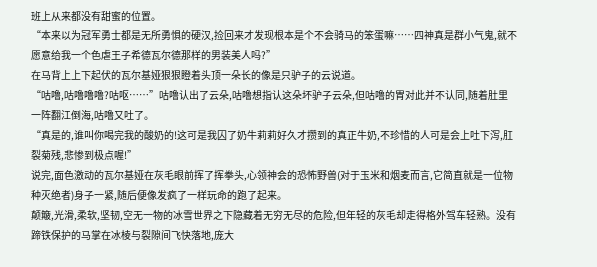班上从来都没有甜蜜的位置。
“本来以为冠军勇士都是无所勇惧的硬汉,捡回来才发现根本是个不会骑马的笨蛋嘛……四神真是群小气鬼,就不愿意给我一个色虐王子希德瓦尔德那样的男装美人吗?”
在马背上上下起伏的瓦尔基娅狠狠瞪着头顶一朵长的像是只驴子的云说道。
“咕噜,咕噜噜噜?咕呕……”咕噜认出了云朵,咕噜想指认这朵坏驴子云朵,但咕噜的胃对此并不认同,随着肚里一阵翻江倒海,咕噜又吐了。
“真是的,谁叫你喝完我的酸奶的!这可是我囚了奶牛莉莉好久才攒到的真正牛奶,不珍惜的人可是会上吐下泻,肛裂菊残,悲惨到极点喔!”
说完,面色激动的瓦尔基娅在灰毛眼前挥了挥拳头,心领神会的恐怖野兽(对于玉米和烟麦而言,它简直就是一位物种灭绝者)身子一紧,随后便像发疯了一样玩命的跑了起来。
颠簸,光滑,柔软,坚韧,空无一物的冰雪世界之下隐藏着无穷无尽的危险,但年轻的灰毛却走得格外驾车轻熟。没有蹄铁保护的马掌在冰棱与裂隙间飞快落地,庞大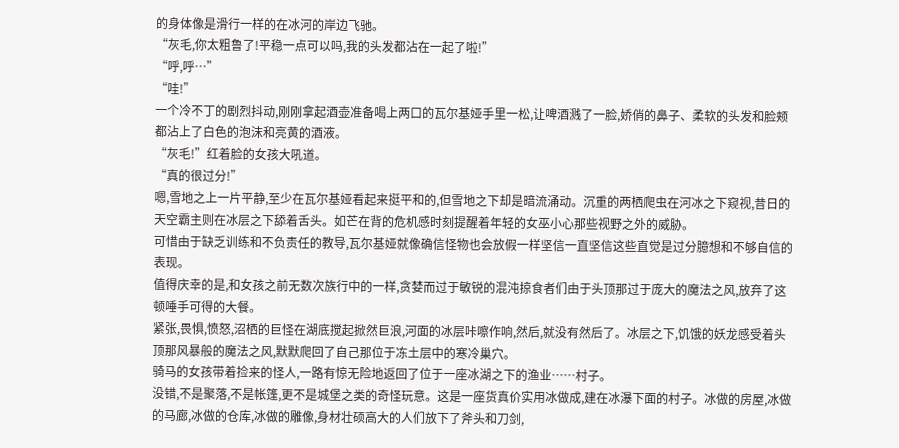的身体像是滑行一样的在冰河的岸边飞驰。
“灰毛,你太粗鲁了!平稳一点可以吗,我的头发都沾在一起了啦!”
“呼,呼…”
“哇!”
一个冷不丁的剧烈抖动,刚刚拿起酒壶准备喝上两口的瓦尔基娅手里一松,让啤酒溅了一脸,娇俏的鼻子、柔软的头发和脸颊都沾上了白色的泡沫和亮黄的酒液。
“灰毛!”红着脸的女孩大吼道。
“真的很过分!”
嗯,雪地之上一片平静,至少在瓦尔基娅看起来挺平和的,但雪地之下却是暗流涌动。沉重的两栖爬虫在河冰之下窥视,昔日的天空霸主则在冰层之下舔着舌头。如芒在背的危机感时刻提醒着年轻的女巫小心那些视野之外的威胁。
可惜由于缺乏训练和不负责任的教导,瓦尔基娅就像确信怪物也会放假一样坚信一直坚信这些直觉是过分臆想和不够自信的表现。
值得庆幸的是,和女孩之前无数次族行中的一样,贪婪而过于敏锐的混沌掠食者们由于头顶那过于庞大的魔法之风,放弃了这顿唾手可得的大餐。
紧张,畏惧,愤怒,沼栖的巨怪在湖底搅起掀然巨浪,河面的冰层咔嚓作响,然后,就没有然后了。冰层之下,饥饿的妖龙感受着头顶那风暴般的魔法之风,默默爬回了自己那位于冻土层中的寒冷巢穴。
骑马的女孩带着捡来的怪人,一路有惊无险地返回了位于一座冰湖之下的渔业……村子。
没错,不是聚落,不是帐篷,更不是城堡之类的奇怪玩意。这是一座货真价实用冰做成,建在冰瀑下面的村子。冰做的房屋,冰做的马廊,冰做的仓库,冰做的雕像,身材壮硕高大的人们放下了斧头和刀剑,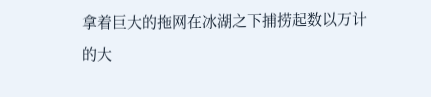拿着巨大的拖网在冰湖之下捕捞起数以万计的大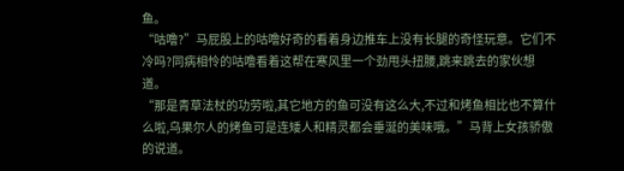鱼。
“咕噜?”马屁股上的咕噜好奇的看着身边推车上没有长腿的奇怪玩意。它们不冷吗?同病相怜的咕噜看着这帮在寒风里一个劲甩头扭腰,跳来跳去的家伙想道。
“那是青草法杖的功劳啦,其它地方的鱼可没有这么大,不过和烤鱼相比也不算什么啦,乌果尔人的烤鱼可是连矮人和精灵都会垂涎的美味哦。”马背上女孩骄傲的说道。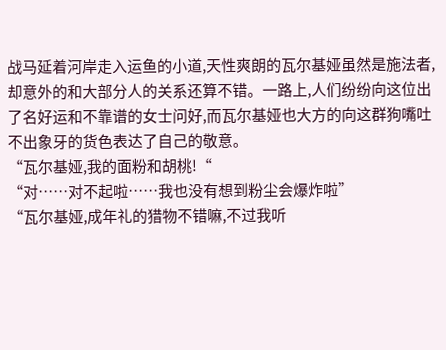战马延着河岸走入运鱼的小道,天性爽朗的瓦尔基娅虽然是施法者,却意外的和大部分人的关系还算不错。一路上,人们纷纷向这位出了名好运和不靠谱的女士问好,而瓦尔基娅也大方的向这群狗嘴吐不出象牙的货色表达了自己的敬意。
“瓦尔基娅,我的面粉和胡桃!“
“对……对不起啦……我也没有想到粉尘会爆炸啦”
“瓦尔基娅,成年礼的猎物不错嘛,不过我听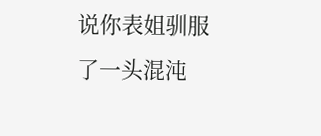说你表姐驯服了一头混沌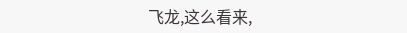飞龙,这么看来,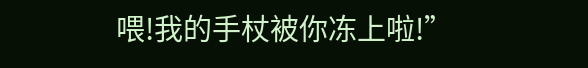喂!我的手杖被你冻上啦!”